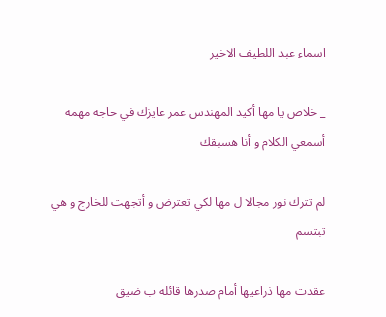اسماء عبد اللطيف الاخير

_ خلاص يا مها أكيد المهندس عمر عايزك في حاجه مهمه أسمعي الكلام و أنا هسبقك

لم تترك نور مجالا ل مها لكي تعترض و أتجهت للخارج و هي تبتسم

عقدت مها ذراعيها أمام صدرها قائله ب ضيق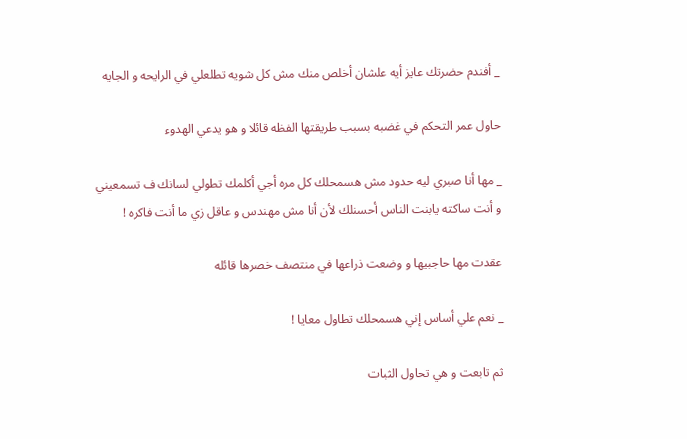_ أفندم حضرتك عايز أيه علشان أخلص منك مش كل شويه تطلعلي في الرايحه و الجايه

حاول عمر التحكم في غضبه بسبب طريقتها الفظه قائلا و هو يدعي الهدوء

_ مها أنا صبري ليه حدود مش هسمحلك كل مره أجي أكلمك تطولي لسانك ف تسمعيني و أنت ساكته يابنت الناس أحسنلك لأن أنا مش مهندس و عاقل زي ما أنت فاكره !

عقدت مها حاجبيها و وضعت ذراعها في منتصف خصرها قائله

_ نعم علي أساس إني هسمحلك تطاول معايا !

ثم تابعت و هي تحاول الثبات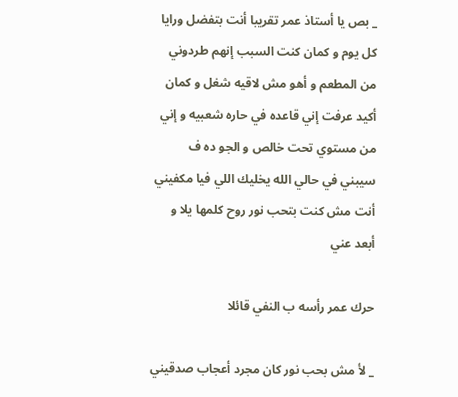_ بص يا أستاذ عمر تقريبا أنت بتفضل ورايا كل يوم و كمان كنت السبب إنهم طردوني من المطعم و أهو مش لاقيه شغل و كمان أكيد عرفت إني قاعده في حاره شعبيه و إني من مستوي تحت خالص و الجو ده ف سيبني في حالي الله يخليك اللي فيا مكفيني أنت مش كنت بتحب نور روح كلمها يلا و أبعد عني

حرك عمر رأسه ب النفي قائلا

_ لأ مش بحب نور كان مجرد أعجاب صدقيني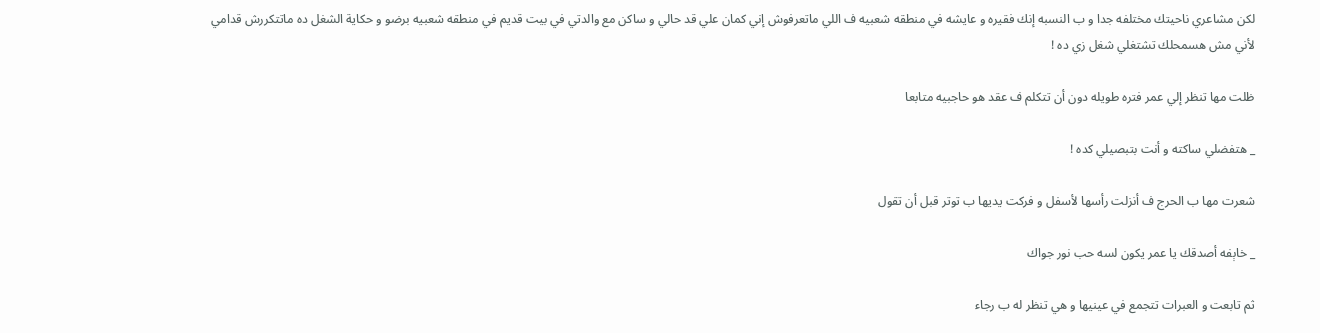لكن مشاعري ناحيتك مختلفه جدا و ب النسبه إنك فقيره و عايشه في منطقه شعبيه ف اللي ماتعرفوش إني كمان علي قد حالي و ساكن مع والدتي في بيت قديم في منطقه شعبيه برضو و حكاية الشغل ده ماتتكررش قدامي لأني مش هسمحلك تشتغلي شغل زي ده !

ظلت مها تنظر إلي عمر فتره طويله دون أن تتكلم ف عقد هو حاجبيه متابعا

_ هتفضلي ساكته و أنت بتبصيلي كده !

شعرت مها ب الحرج ف أنزلت رأسها لأسفل و فركت يديها ب توتر قبل أن تقول

_ خاېفه أصدقك يا عمر يكون لسه حب نور جواك

ثم تابعت و العبرات تتجمع في عينيها و هي تنظر له ب رجاء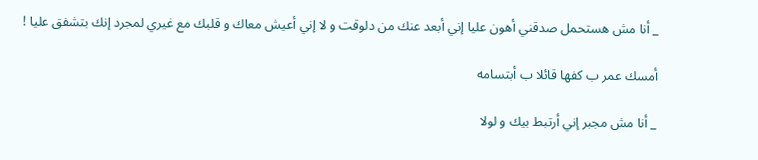_ أنا مش هستحمل صدقني أهون عليا إني أبعد عنك من دلوقت و لا إني أعيش معاك و قلبك مع غيري لمجرد إنك بتشفق عليا !

أمسك عمر ب كفها قائلا ب أبتسامه

_ أنا مش مجبر إني أرتبط بيك و لولا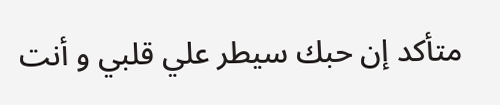متأكد إن حبك سيطر علي قلبي و أنت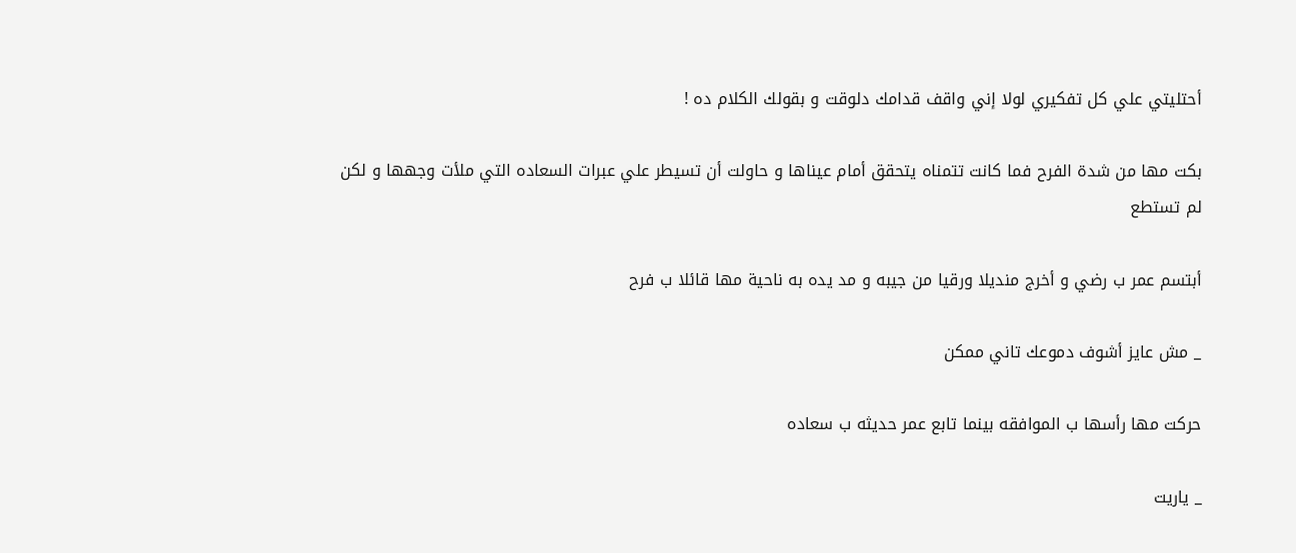أحتليتي علي كل تفكيري لولا إني واقف قدامك دلوقت و بقولك الكلام ده !

بكت مها من شدة الفرح فما كانت تتمناه يتحقق أمام عيناها و حاولت أن تسيطر علي عبرات السعاده التي ملأت وجهها و لكن لم تستطع

أبتسم عمر ب رضي و أخرج منديلا ورقيا من جيبه و مد يده به ناحية مها قائلا ب فرح

_ مش عايز أشوف دموعك تاني ممكن

حركت مها رأسها ب الموافقه بينما تابع عمر حديثه ب سعاده

_ ياريت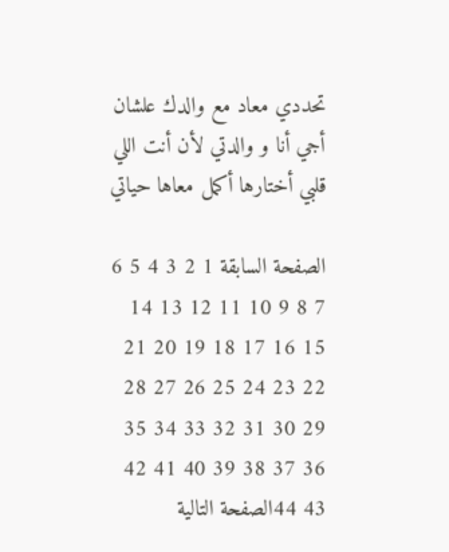تحددي معاد مع والدك علشان أجي أنا و والدتي لأن أنت اللي قلبي أختارها أكمل معاها حياتي

الصفحة السابقة 1 2 3 4 5 6 7 8 9 10 11 12 13 14 15 16 17 18 19 20 21 22 23 24 25 26 27 28 29 30 31 32 33 34 35 36 37 38 39 40 41 42 43 44الصفحة التالية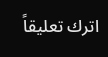اترك تعليقاً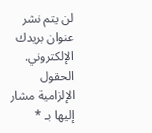لن يتم نشر عنوان بريدك الإلكتروني. الحقول الإلزامية مشار إليها بـ *